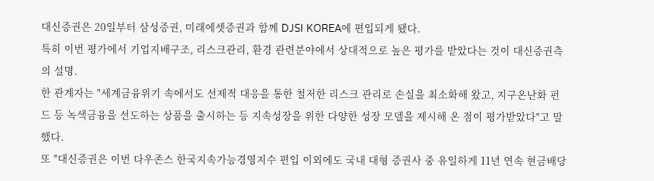대신증권은 20일부터 삼성증권, 미래에셋증권과 함께 DJSI KOREA에 편입되게 됐다.
특히 이번 평가에서 기업지배구조, 리스크관리, 환경 관련분야에서 상대적으로 높은 평가를 받았다는 것이 대신증권측의 설명.
한 관계자는 "세계금융위기 속에서도 선제적 대응을 통한 철저한 리스크 관리로 손실을 최소화해 왔고, 지구온난화 펀드 등 녹색금융을 선도하는 상품을 출시하는 등 지속성장을 위한 다양한 성장 모델을 제시해 온 점이 평가받았다"고 말했다.
또 "대신증권은 이번 다우존스 한국지속가능경영지수 편입 이외에도 국내 대형 증권사 중 유일하게 11년 연속 현금배당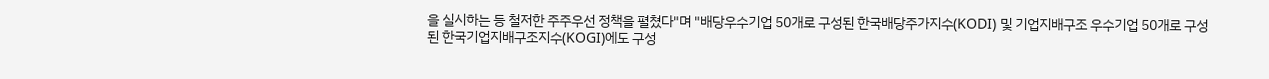을 실시하는 등 철저한 주주우선 정책을 펼쳤다"며 "배당우수기업 50개로 구성된 한국배당주가지수(KODI) 및 기업지배구조 우수기업 50개로 구성된 한국기업지배구조지수(KOGI)에도 구성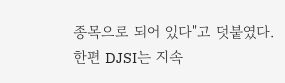종목으로 되어 있다"고 덧붙였다.
한편 DJSI는 지속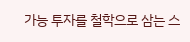가능 투자를 철학으로 삼는 스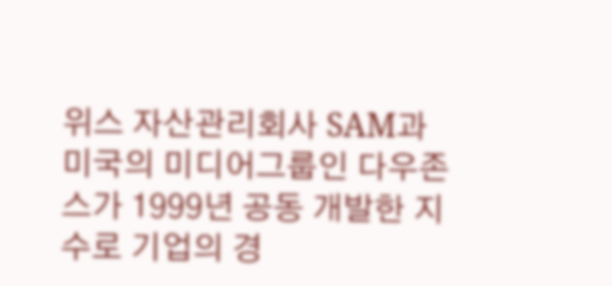위스 자산관리회사 SAM과 미국의 미디어그룹인 다우존스가 1999년 공동 개발한 지수로 기업의 경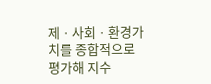제ㆍ사회ㆍ환경가치를 종합적으로 평가해 지수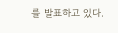를 발표하고 있다.